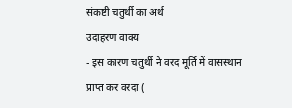संकष्टी चतुर्थी का अर्थ
उदाहरण वाक्य
- इस कारण चतुर्थी ने वरद मूर्ति में वासस्थान प्राप्त कर वरदा (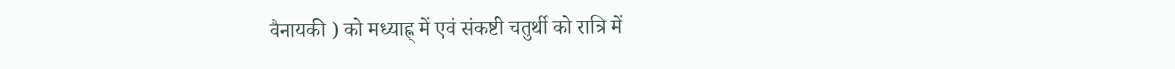वैनायकी ) को मध्याह्न् में एवं संकष्टी चतुर्थी को रात्रि में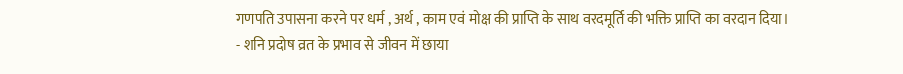गणपति उपासना करने पर धर्म , अर्थ , काम एवं मोक्ष की प्राप्ति के साथ वरदमूर्ति की भक्ति प्राप्ति का वरदान दिया।
- शनि प्रदोष व्रत के प्रभाव से जीवन में छाया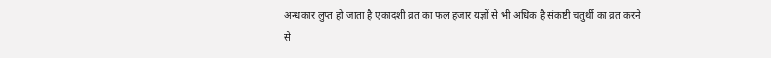अन्धकार लुप्त हो जाता है एकादशी व्रत का फल हजार यज्ञों से भी अधिक है संकष्टी चतुर्थी का व्रत करने से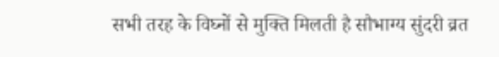सभी तरह के विघ्नों से मुक्ति मिलती है सौभाग्य सुंदरी व्रत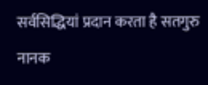सर्वसिद्धियां प्रदान करता है सतगुरु नानक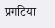प्रगटिया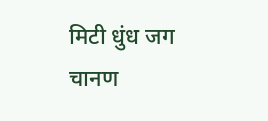मिटी धुंध जग चानण